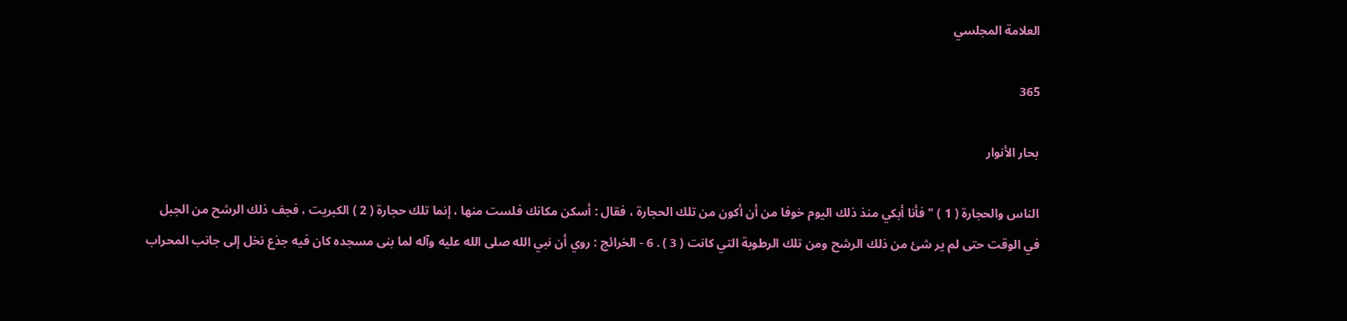العلامة المجلسي

365

بحار الأنوار

الناس والحجارة ( 1 ) " فأنا أبكي منذ ذلك اليوم خوفا من أن أكون من تلك الحجارة ، فقال : أسكن مكانك فلست منها ، إنما تلك حجارة ( 2 ) الكبريت ، فجف ذلك الرشح من الجبل في الوقت حتى لم ير شئ من ذلك الرشح ومن تلك الرطوبة التي كانت ( 3 ) . 6 - الخرائج : روي أن نبي الله صلى الله عليه وآله لما بنى مسجده كان فيه جذع نخل إلى جانب المحراب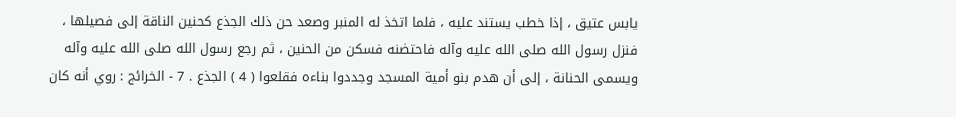يابس عتيق ، إذا خطب يستند عليه ، فلما اتخذ له المنبر وصعد حن ذلك الجذع كحنين الناقة إلى فصيلها ، فنزل رسول الله صلى الله عليه وآله فاحتضنه فسكن من الحنين ، ثم رجع رسول الله صلى الله عليه وآله ويسمى الحنانة ، إلى أن هدم بنو أمية المسجد وجددوا بناءه فقلعوا ( 4 ) الجذع . 7 - الخرائج : روي أنه كان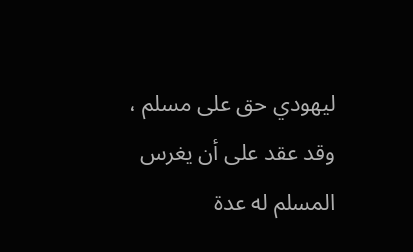ليهودي حق على مسلم ، وقد عقد على أن يغرس المسلم له عدة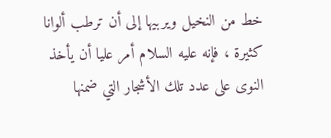خط من النخيل ويربيها إلى أن ترطب ألوانا كثيرة ، فإنه عليه السلام أمر عليا أن يأخذ النوى على عدد تلك الأشجار التي ضمنها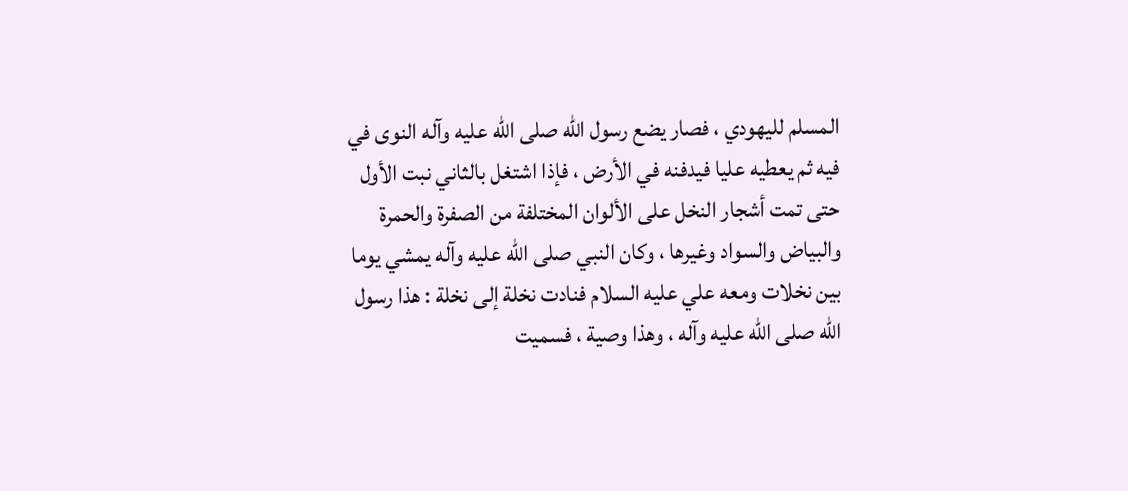المسلم لليهودي ، فصار يضع رسول الله صلى الله عليه وآله النوى في فيه ثم يعطيه عليا فيدفنه في الأرض ، فإذا اشتغل بالثاني نبت الأول حتى تمت أشجار النخل على الألوان المختلفة من الصفرة والحمرة والبياض والسواد وغيرها ، وكان النبي صلى الله عليه وآله يمشي يوما بين نخلات ومعه علي عليه السلام فنادت نخلة إلى نخلة : هذا رسول الله صلى الله عليه وآله ، وهذا وصية ، فسميت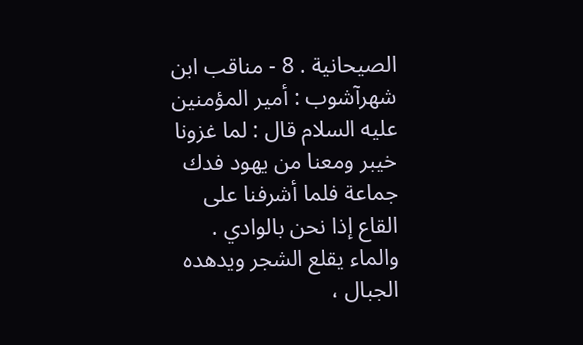الصيحانية . 8 - مناقب ابن شهرآشوب : أمير المؤمنين عليه السلام قال : لما غزونا خيبر ومعنا من يهود فدك جماعة فلما أشرفنا على القاع إذا نحن بالوادي . والماء يقلع الشجر ويدهده الجبال ،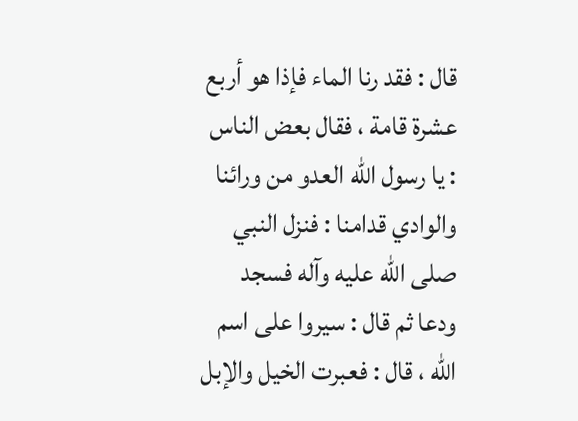قال : فقد رنا الماء فإذا هو أربع عشرة قامة ، فقال بعض الناس : يا رسول الله العدو من ورائنا والوادي قدامنا : فنزل النبي صلى الله عليه وآله فسجد ودعا ثم قال : سيروا على اسم الله ، قال : فعبرت الخيل والإبل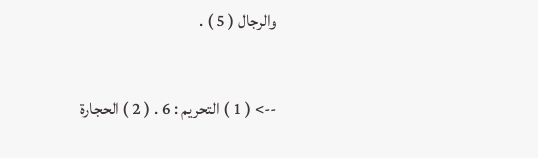والرجال ( 5 ) .

--> ( 1 ) التحريم : 6 . ( 2 ) الحجارة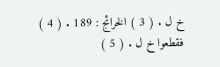خ ل . ( 3 ) الخرائج : 189 . ( 4 ) فقطعوا خ ل . ( 5 )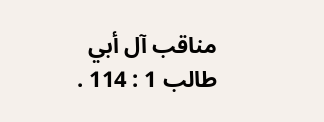مناقب آل أبي طالب 1 : 114 .